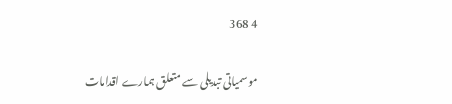4 368

موسمیاتی تبدیلی سے متعلق ہمارے اقدامات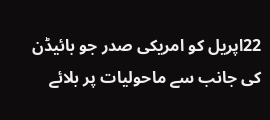22اپریل کو امریکی صدر جو بائیڈن کی جانب سے ماحولیات پر بلائے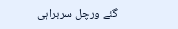گئے ورچل سربراہی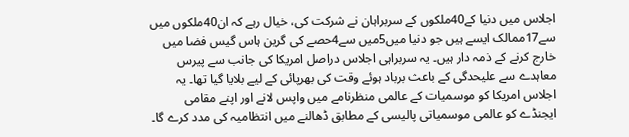اجلاس میں دنیا کے40ملکوں کے سربراہان نے شرکت کی، خیال رہے کہ ان40ملکوں میں سے17ممالک ایسے ہیں جو دنیا میں5میں سے4حصے کی گرین ہاس گیس فضا میں خارج کرنے کے ذمہ دار ہیں۔ یہ سربراہی اجلاس دراصل امریکا کی جانب سے پیرس معاہدے سے علیحدگی کے باعث برباد ہوئے وقت کی بھرپائی کے لیے بلایا گیا تھا۔ یہ اجلاس امریکا کو موسمیات کے عالمی منظرنامے میں واپس لانے اور اپنے مقامی ایجنڈے کو عالمی موسمیاتی پالیسی کے مطابق ڈھالنے میں انتظامیہ کی مدد کرے گا۔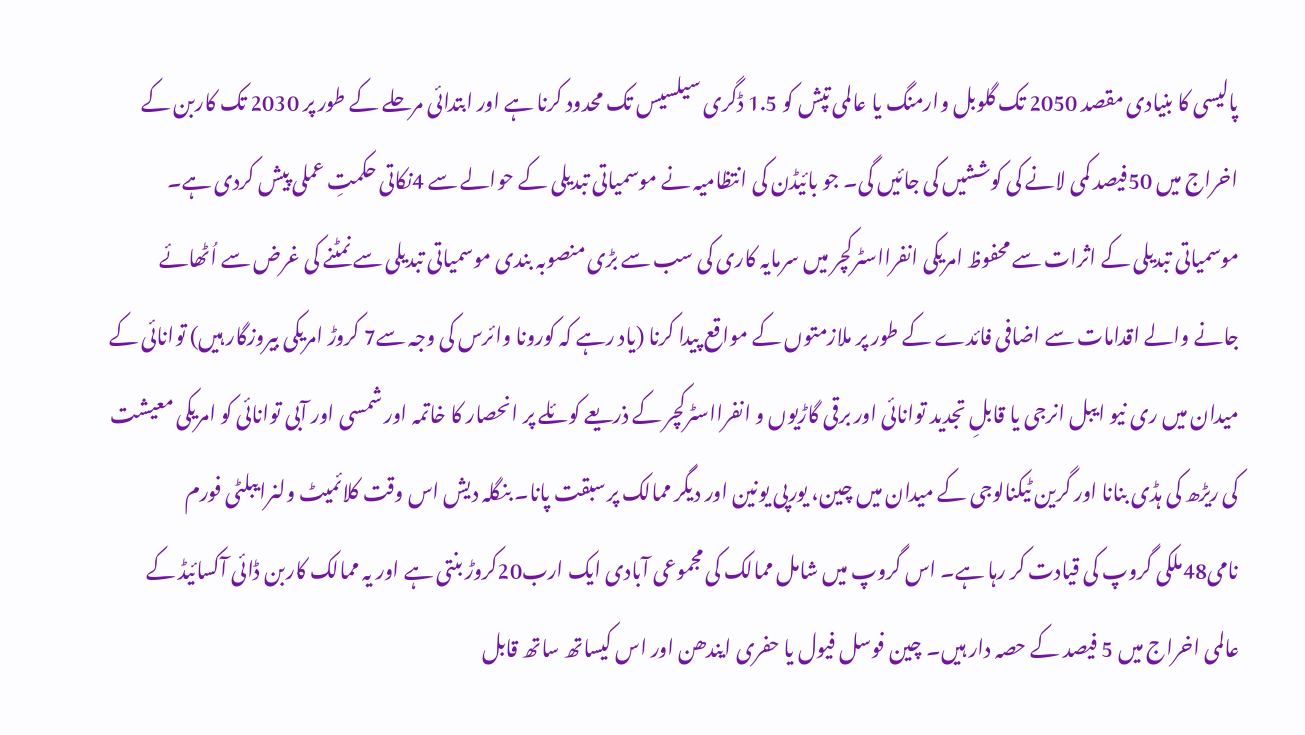پالیسی کا بنیادی مقصد 2050 تک گلوبل وارمنگ یا عالمی تپش کو 1.5 ڈگری سیلسیس تک محدود کرنا ہے اور ابتدائی مرحلے کے طور پر 2030 تک کاربن کے اخراج میں 50فیصد کمی لانے کی کوششیں کی جائیں گی۔ جو بائیڈن کی انتظامیہ نے موسمیاتی تبدیلی کے حوالے سے 4نکاتی حکمتِ عملی پیش کردی ہے۔ موسمیاتی تبدیلی کے اثرات سے محفوظ امریکی انفرااسٹرکچر میں سرمایہ کاری کی سب سے بڑی منصوبہ بندی موسمیاتی تبدیلی سے نمٹنے کی غرض سے اُٹھائے جانے والے اقدامات سے اضافی فائدے کے طور پر ملازمتوں کے مواقع پیدا کرنا (یاد رہے کہ کورونا وائرس کی وجہ سے7 کروڑ امریکی بیروزگار ہیں) توانائی کے میدان میں ری نیو ایبل انرجی یا قابلِ تجدید توانائی اور برقی گاڑیوں و انفرااسٹرکچر کے ذریعے کوئلے پر انحصار کا خاتمہ اور شمسی اور آبی توانائی کو امریکی معیشت کی ریڑھ کی ہڈی بنانا اور گرین ٹیکنالوجی کے میدان میں چین، یورپی یونین اور دیگر ممالک پر سبقت پانا۔ بنگلہ دیش اس وقت کلائمیٹ ولنرایبلٹی فورم نامی48ملکی گروپ کی قیادت کر رہا ہے۔ اس گروپ میں شامل ممالک کی مجموعی آبادی ایک ارب20کروڑ بنتی ہے اور یہ ممالک کاربن ڈائی آکسائیڈ کے عالمی اخراج میں 5 فیصد کے حصہ دار ہیں۔ چین فوسل فیول یا حفری ایندھن اور اس کیساتھ ساتھ قابل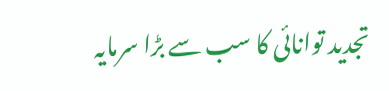تجدید توانائی کا سب سے بڑا سرمایہ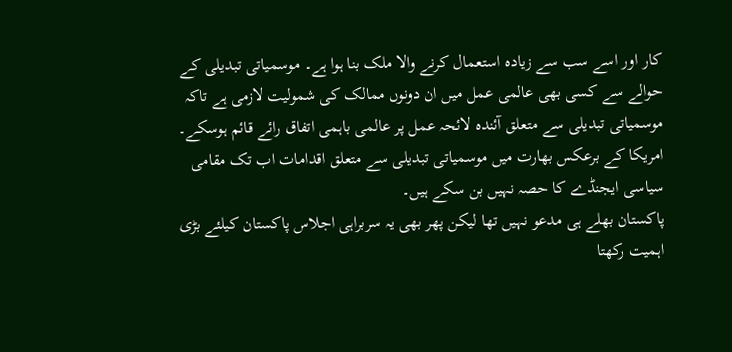کار اور اسے سب سے زیادہ استعمال کرنے والا ملک بنا ہوا ہے۔ موسمیاتی تبدیلی کے حوالے سے کسی بھی عالمی عمل میں ان دونوں ممالک کی شمولیت لازمی ہے تاکہ موسمیاتی تبدیلی سے متعلق آئندہ لائحہ عمل پر عالمی باہمی اتفاق رائے قائم ہوسکے۔
امریکا کے برعکس بھارت میں موسمیاتی تبدیلی سے متعلق اقدامات اب تک مقامی سیاسی ایجنڈے کا حصہ نہیں بن سکے ہیں۔
پاکستان بھلے ہی مدعو نہیں تھا لیکن پھر بھی یہ سربراہی اجلاس پاکستان کیلئے بڑی اہمیت رکھتا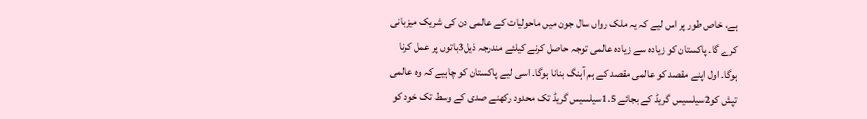ہے، خاص طور پر اس لیے کہ یہ ملک رواں سال جون میں ماحولیات کے عالمی دن کی شریک میزبانی کرے گا۔ پاکستان کو زیادہ سے زیادہ عالمی توجہ حاصل کرنے کیلئے مندرجہ ذیل3باتوں پر عمل کرنا ہوگا۔ اول اپنے مقصد کو عالمی مقصد کے ہم آہنگ بنانا ہوگا۔ اسی لیے پاکستان کو چاہیے کہ وہ عالمی تپش کو2سیلسیس گریڈ کے بجائے 1.5سیلسیس گریڈ تک محدود رکھنے صدی کے وسط تک خود کو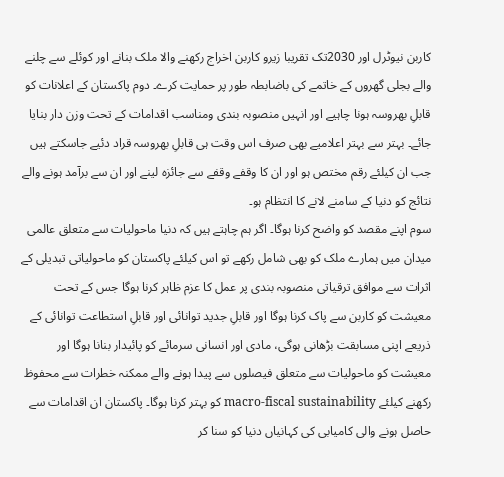کاربن نیوٹرل اور 2030تک تقریبا زیرو کاربن اخراج رکھنے والا ملک بنانے اور کوئلے سے چلنے والے بجلی گھروں کے خاتمے کی باضابطہ طور پر حمایت کرے۔ دوم پاکستان کے اعلانات کو قابلِ بھروسہ ہونا چاہیے اور انہیں منصوبہ بندی ومناسب اقدامات کے تحت وزن دار بنایا جائے۔ بہتر سے بہتر اعلامیے بھی صرف اس وقت ہی قابلِ بھروسہ قراد دئیے جاسکتے ہیں جب ان کیلئے رقم مختص ہو اور ان کا وقفے وقفے سے جائزہ لینے اور ان سے برآمد ہونے والے نتائج کو دنیا کے سامنے لانے کا انتظام ہو۔
سوم اپنے مقصد کو واضح کرنا ہوگا۔ اگر ہم چاہتے ہیں کہ دنیا ماحولیات سے متعلق عالمی میدان میں ہمارے ملک کو بھی شامل رکھے تو اس کیلئے پاکستان کو ماحولیاتی تبدیلی کے اثرات سے موافق ترقیاتی منصوبہ بندی پر عمل کا عزم ظاہر کرنا ہوگا جس کے تحت معیشت کو کاربن سے پاک کرنا ہوگا اور قابلِ جدید توانائی اور قابلِ استطاعت توانائی کے ذریعے اپنی مسابقت بڑھانی ہوگی، مادی اور انسانی سرمائے کو پائیدار بنانا ہوگا اور معیشت کو ماحولیات سے متعلق فیصلوں سے پیدا ہونے والے ممکنہ خطرات سے محفوظ رکھنے کیلئے macro-fiscal sustainability کو بہتر کرنا ہوگا۔ پاکستان ان اقدامات سے حاصل ہونے والی کامیابی کی کہانیاں دنیا کو سنا کر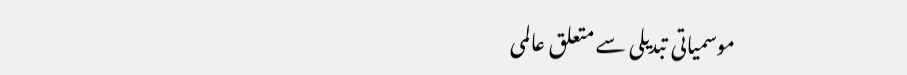موسمیاتی تبدیلی سے متعلق عالمی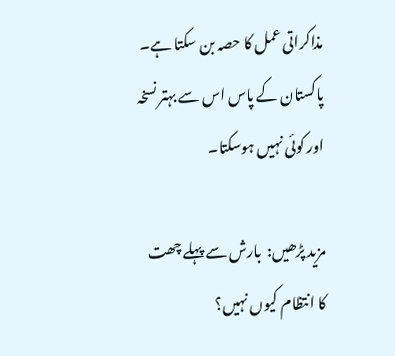مذاکراتی عمل کا حصہ بن سکتا ہے۔ پاکستان کے پاس اس سے بہتر نسخہ اور کوئی نہیں ہوسکتا۔

مزید پڑھیں:  بارش سے پہلے چھت کا انتظام کیوں نہیں؟